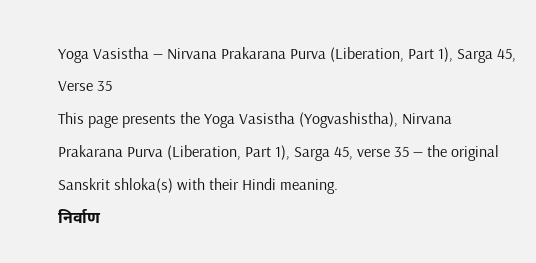Yoga Vasistha — Nirvana Prakarana Purva (Liberation, Part 1), Sarga 45, Verse 35
This page presents the Yoga Vasistha (Yogvashistha), Nirvana Prakarana Purva (Liberation, Part 1), Sarga 45, verse 35 — the original Sanskrit shloka(s) with their Hindi meaning.
निर्वाण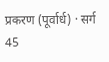प्रकरण (पूर्वार्ध) · सर्ग 45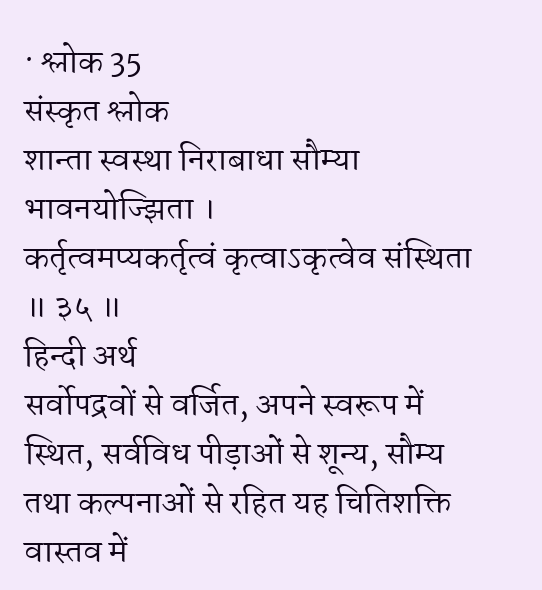· श्लोक 35
संस्कृत श्लोक
शान्ता स्वस्था निराबाधा सौम्या भावनयोज्झिता ।
कर्तृत्वमप्यकर्तृत्वं कृत्वाऽकृत्वेव संस्थिता ॥ ३५ ॥
हिन्दी अर्थ
सर्वोपद्रवों से वर्जित, अपने स्वरूप में स्थित, सर्वविध पीड़ाओं से शून्य, सौम्य
तथा कल्पनाओं से रहित यह चितिशक्ति वास्तव में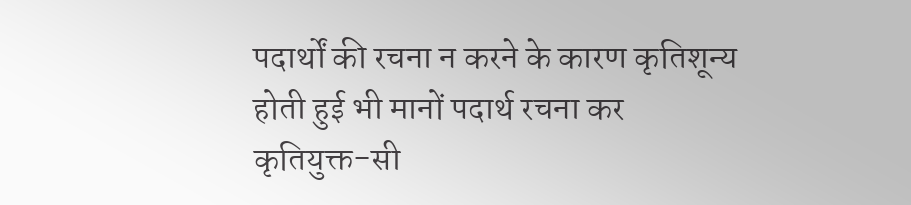पदार्थों की रचना न करने के कारण कृतिशून्य
होती हुई भी मानों पदार्थ रचना कर कृतियुक्त-सी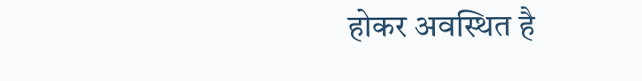होकर अवस्थित है